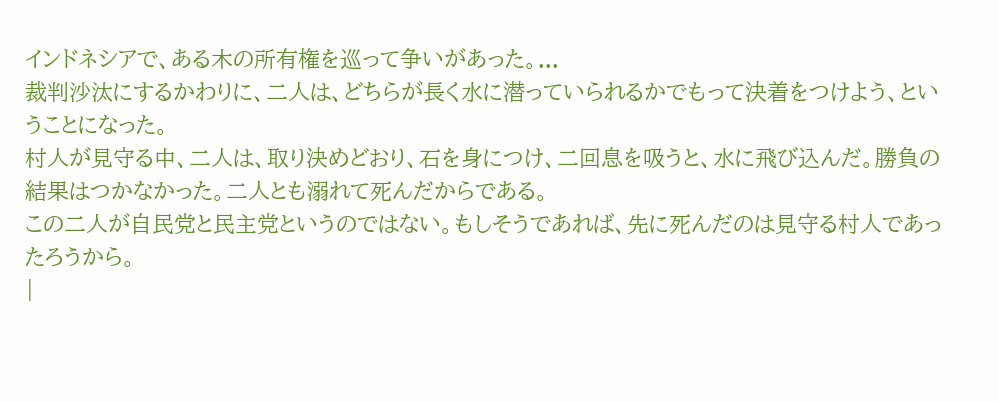インドネシアで、ある木の所有権を巡って争いがあった。...
裁判沙汰にするかわりに、二人は、どちらが長く水に潜っていられるかでもって決着をつけよう、ということになった。
村人が見守る中、二人は、取り決めどおり、石を身につけ、二回息を吸うと、水に飛び込んだ。勝負の結果はつかなかった。二人とも溺れて死んだからである。
この二人が自民党と民主党というのではない。もしそうであれば、先に死んだのは見守る村人であったろうから。
|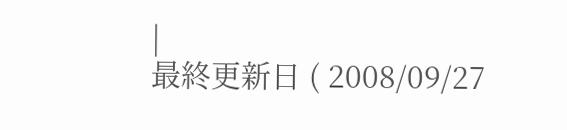|
最終更新日 ( 2008/09/27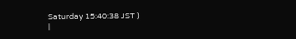Saturday 15:40:38 JST )
|